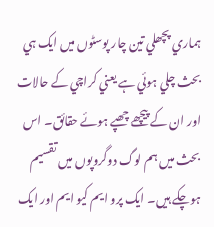ہماري پچھلي تين چار پوسٹوں ميں ايک ہي بحث چلي ہوئي ہے يعني کراچي کے حالات اور ان کے پيچھے چھپے ہوئے حقائق۔ اس بحث ميں ہم لوگ دوگروپوں ميں تقسيم ہوچکے ہيں۔ ايک پرو ايم کيو ايم اور ايک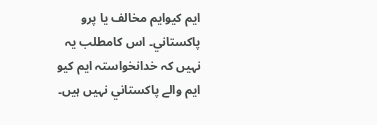ايم کيوايم مخالف يا پرو پاکستاني۔ اس کامطلب يہ نہيں کہ خدانخواستہ ايم کيو ايم والے پاکستاني نہيں ہيں۔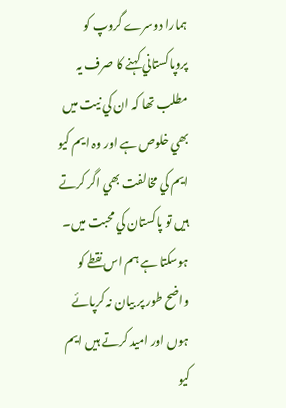ہمارا دوسرے گروپ کو پروپاکستاني کہنے کا صرف يہ مطلب تھا کہ ان کي نيت ميں بھي خلوص ہے اور وہ ايم کيو ايم کي مخالفت بھي اگر کرتے ہيں تو پاکستان کي محبت ميں۔ ہوسکتا ہے ہم اس نقطے کو واضح طور پر بيان نہ کرپائے ہوں اور اميد کرتے ہيں ايم کيو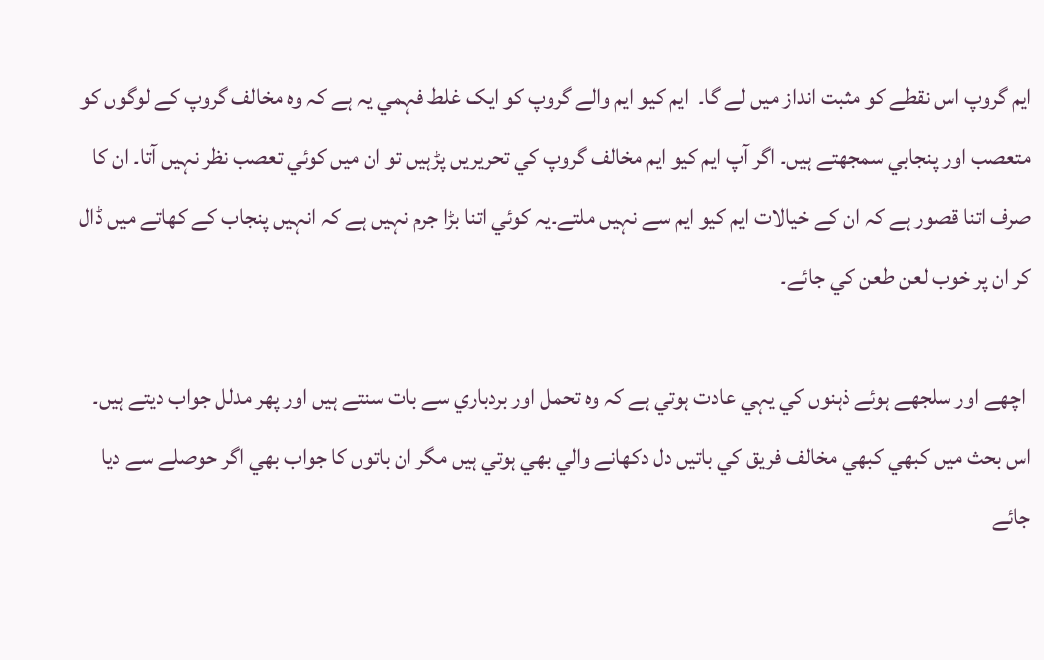ايم گروپ اس نقطے کو مثبت انداز ميں لے گا۔  ايم کيو ايم والے گروپ کو ايک غلط فہمي يہ ہے کہ وہ مخالف گروپ کے لوگوں کو متعصب اور پنجابي سمجھتے ہيں۔ اگر آپ ايم کيو ايم مخالف گروپ کي تحريريں پڑہيں تو ان ميں کوئي تعصب نظر نہيں آتا۔ ان کا صرف اتنا قصور ہے کہ ان کے خيالات ايم کيو ايم سے نہيں ملتے۔يہ کوئي اتنا بڑا جرم نہيں ہے کہ انہيں پنجاب کے کھاتے ميں ڈال کر ان پر خوب لعن طعن کي جائے۔

 اچھے اور سلجھے ہوئے ذہنوں کي يہي عادت ہوتي ہے کہ وہ تحمل اور بردباري سے بات سنتے ہيں اور پھر مدلل جواب ديتے ہيں۔ اس بحث ميں کبھي کبھي مخالف فريق کي باتيں دل دکھانے والي بھي ہوتي ہيں مگر ان باتوں کا جواب بھي اگر حوصلے سے ديا جائے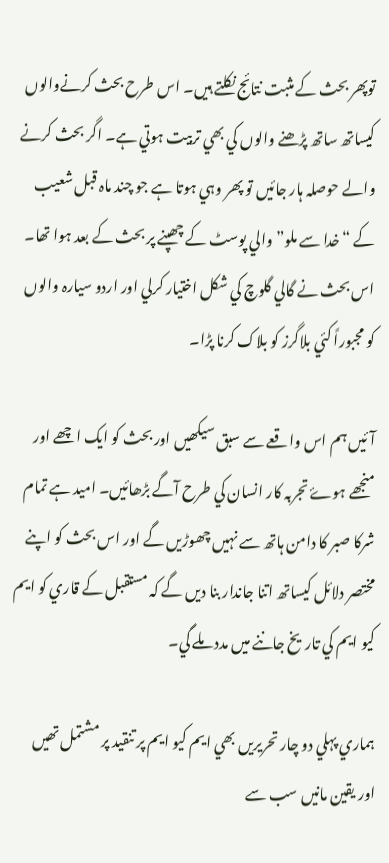توپھر بحث کے مثبت نتائج نکلتے ہيں۔ اس طرح بحث کرنےوالوں کيساتھ ساتھ پڑھنے والوں کي بھي تربيت ہوتي ہے۔ اگر بحث کرنے والے حوصلہ ہار جائيں تو پھر وہي ہوتا ہے جو چند ماہ قبل شعيب کے “خدا سے ملو” والي پوسٹ کے چھپنے پر بحث کے بعد ہوا تھا۔ اس بحث نے گالي گلوچ کي شکل اختيار کرلي اور اردو سيارہ والوں کو مجبوراً کئي بلاگرز کو بلاک کرنا پڑا۔

آئيں ہم اس واقعے سے سبق سيکھيں اور بحث کو ايک اچھے اور منجھے ہوۓ تجربہ کار انسان کي طرح آگے بڑھائيں۔ اميد ہے تمام شرکا صبر کا دامن ہاتھ سے نہيں چھوڑيں گے اور اس بحث کو اپنے مختصر دلائل کيساتھ اتنا جاندار بنا ديں گے کہ مستقبل کے قاري کو ايم کيو ايم کي تاريخ جاننے ميں مدد ملے گي۔

ہماري پہلي دو چار تحريريں بھي ايم کيو ايم پر تنقيد پر مشتمل تھيں اور يقين مانيں سب سے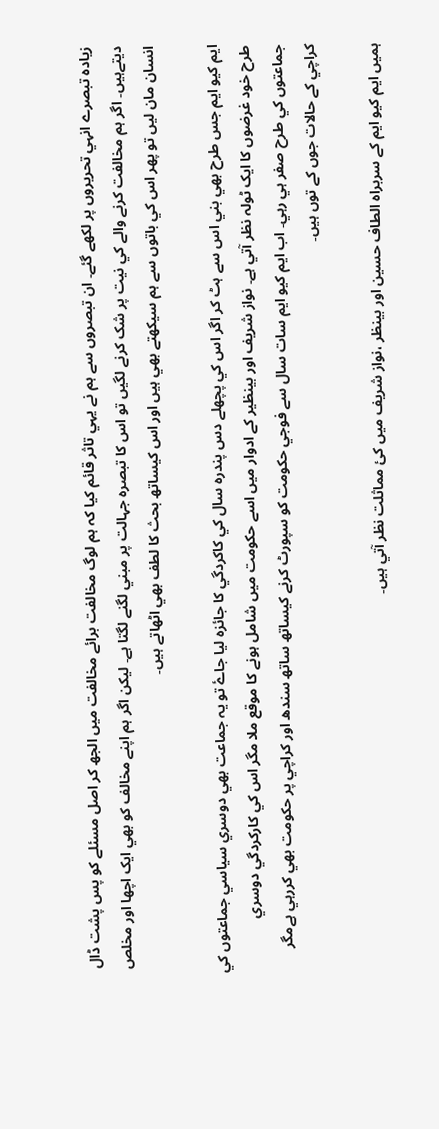زيادہ تبصرے انہي تحريروں پر لکھے گئے۔ ان تبصروں سے ہم نے يہي تاثر قائم کيا کہ ہم لوگ مخالفت برائے مخالفت ميں الجھ کر اصل مسئلے کو پس پشت ڈال ديتےہيں۔ اگر ہم مخالفت کرنے والے کي نيت پر شک کرنے لگيں تو اس کا تبصرہ جہالت پر مبني لگنے لگتا ہے۔ ليکن اگر ہم اپنے مخالف کو بھي ايک اچھا اور مخلص انسان مان ليں تو پھر اس کي باتوں سے ہم سيکھتے بھي ہيں اور اس کيساتھ بحث کا لطف بھي اٹھاتے ہيں۔

ايم کيو ايم جس طرح بھي بني اس سے ہٹ کر اگر اس کي پچھلے دس پندرہ سال کي کاکردگي کا جائزہ ليا جاۓ تو يہ جماعت بھي دوسري سياسي جماعتوں کي طرح خود غرضوں کا ايک ٹولہ نظر آتي ہے۔ نواز شريف اور بينظير کے ادوار ميں اسے حکومت ميں شامل ہونے کا موقع ملا مگر اس کي کارکردگي دوسري جماعتوں کي طرح صفر ہي رہي۔ اب ايم کيو ايم سات سال سے فوجي حکومت کو سپورٹ کرنے کيساتھ ساتھ سندھ اور کراچي پر حکومت بھي کررہي ہےمگر کراچي کے حالات جوں کے توں ہيں۔

ہميں ايم کيو ايم کے سربراہ الطاف حسين اور بينظر ،نواز شريف ميں کئ مماثلت نظر آتي ہيں۔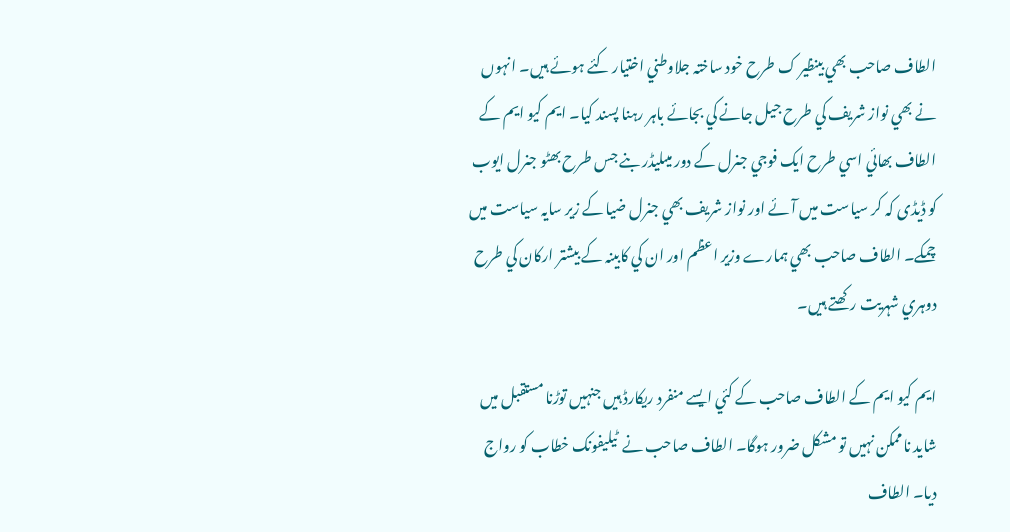الطاف صاحب بھي بينظير ک طرح خود ساختہ جلاوطني اختيار کئے ہوئے ہيں۔ انہوں نے بھي نواز شريف کي طرح جيل جانے کي بجائے باہر رہنا پسند کيا۔ ايم کيو ايم کے الطاف بھائي اسي طرح ايک فوجي جنرل کے دور ميںليڈر بنے جس طرح بھٹو جنرل ايوب کو ڈيڈی کہ کر سياست ميں آئے اور نواز شريف بھي جنرل ضيا کے زير سايہ سياست ميں چمکے۔ الطاف صاحب بھي ہمارے وزير اعظم اور ان کي کابينہ کے بيشتر ارکان کي طرح دوہري شہريت رکھتے ہيں۔

ايم کيو ايم کے الطاف صاحب کے کئي ايسے منفرد ريکارڈ ہيں جنہيں توڑنا مستقبل ميں شايد ناممکن نہيں تو مشکل ضرور ہوگا۔ الطاف صاحب نے  ٹيليفونک خطاب کو رواج ديا۔ الطاف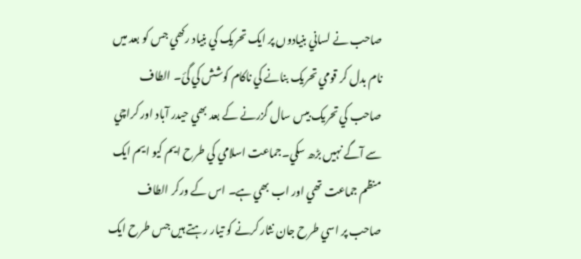صاحب نے لساني بنيادوں پر ايک تحريک کي بنياد رکھي جس کو بعد ميں نام بدل کر قومي تحريک بنانے کي ناکام کوشش کي گئ۔ الطاف صاحب کي تحريک بيس سال گزرنے کے بعد بھي حيدر آباد اور کراچي سے آگے نہيں بڑھ سکي۔جماعت اسلامي کي طرح ايم کيو ايم ايک منظم جماعت تھي اور اب بھي ہے۔ اس کے ورکر الطاف صاحب پر اسي طرح جان نثار کرنے کو تيار رہتے ہيں جس طرح ايک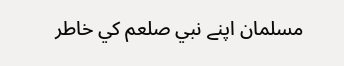مسلمان اپنے نبي صلعم کي خاطر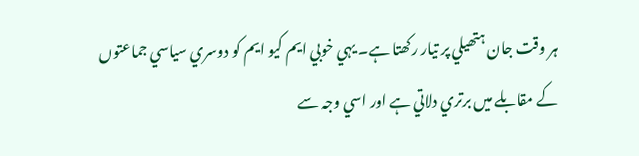ہر وقت جان ہتھيلي پر تيار رکھتا ہے۔ يہي خوبي ايم کيو ايم کو دوسري سياسي جماعتوں کے مقابلے ميں برتري دلاتي ہے اور اسي وجہ سے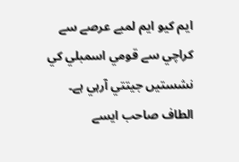ايم کيو ايم لمبے عرصے سے کراچي سے قومي اسمبلي کي نشستيں جيتتي آرہي ہے۔ الطاف صاحب ايسے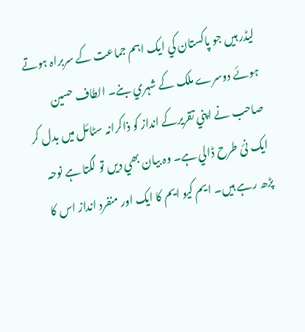لیڈر ہيں جو پاکستان کي ايک اہم جماعت کے سربراہ ہوتے ہوئے دوسرے ملک کے شہري بنے۔ الطاف حسين صاحب نے اپني تقريرکے انداز کو ذاکرانہ سٹائل ميں بدل کر ايک نئ طرح ڈالي ہے۔ وہ بيان بھي ديں تو لگتا ہے نوحہ پڑھ رہے ہيں۔ ايم کيو ايم کا ايک اور منفرد انداز اس کا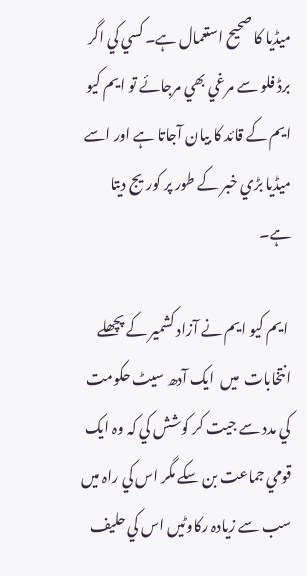ميڈيا کا صحيح استعمال ہے۔ کسي کي اگر برڈ فلو سے مرغي بھي مرجائے تو ايم کيو ايم کے قائد کا بيان آجاتا ہے اور اسے ميڈيا بڑي خبر کے طور پر کوريج ديتا ہے۔

 ايم کيو ايم نے آزاد کشمير کے پچھلے انتخابات  ميں  ايک آدھ سيٹ حکومت کي مدد سے جيت کر کوشش کي کہ وہ ايک قومي جماعت بن سکے مگر اس کي راہ ميں سب سے زيادہ رکاوٹيں اس کي حليف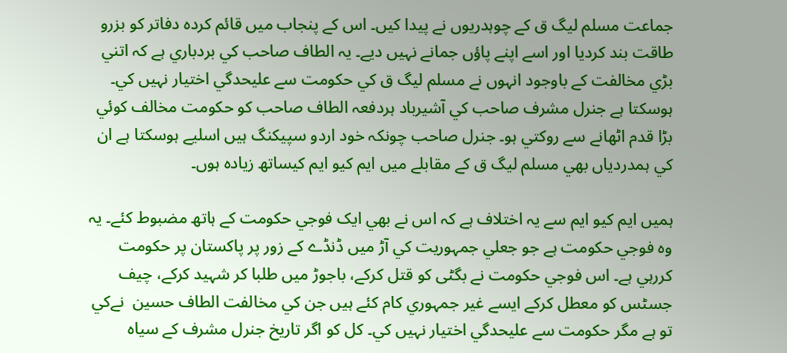جماعت مسلم ليگ ق کے چوہدريوں نے پيدا کيں۔ اس کے پنجاب ميں قائم کردہ دفاتر کو بزرو طاقت بند کرديا اور اسے اپنے پاؤں جمانے نہيں ديے۔ يہ الطاف صاحب کي بردباري ہے کہ اتني بڑي مخالفت کے باوجود انہوں نے مسلم ليگ ق کي حکومت سے عليحدگي اختيار نہيں کي۔ ہوسکتا ہے جنرل مشرف صاحب کي آشيرباد ہردفعہ الطاف صاحب کو حکومت مخالف کوئي بڑا قدم اٹھانے سے روکتي ہو۔ جنرل صاحب چونکہ خود اردو سپيکنگ ہيں اسليے ہوسکتا ہے ان کي ہمدردياں بھي مسلم ليگ ق کے مقابلے میں ايم کيو ايم کيساتھ زيادہ ہوں۔

ہميں ايم کيو ايم سے يہ اختلاف ہے کہ اس نے بھي ايک فوجي حکومت کے ہاتھ مضبوط کئے۔ يہ وہ فوجي حکومت ہے جو جعلي جمہوريت کي آڑ ميں ڈنڈے کے زور پر پاکستان پر حکومت کررہي ہے۔ اس فوجي حکومت نے بگٹی کو قتل کرکے، باجوڑ ميں طلبا کر شہيد کرکے، چيف جسٹس کو معطل کرکے ايسے غير جمہوري کام کئے ہيں جن کي مخالفت الطاف حسين  نےکي تو ہے مگر حکومت سے علیحدگي اختيار نہيں کي۔ کل کو اگر تاريخ جنرل مشرف کے سياہ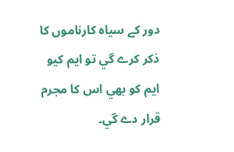دور کے سياہ کارناموں کا ذکر کرے گي تو ايم کيو ايم کو بھي اس کا مجرم قرار دے گي۔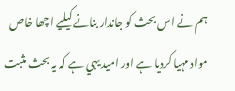ہم نے اس بحث کو جاندار بنانے کيليے اچھا خاص مواد مہيا کرديا ہے اور اميد يہي ہے کہ يہ بحث مثبت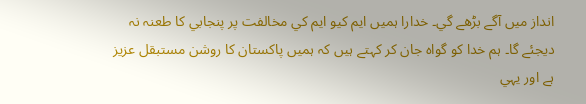انداز ميں آگے بڑھے گي۔ خدارا ہميں ايم کيو ايم کي مخالفت پر پنجابي کا طعنہ نہ ديجئے گا۔ ہم خدا کو گواہ جان کر کہتے ہيں کہ ہميں پاکستان کا روشن مستبقل عزيز ہے اور يہي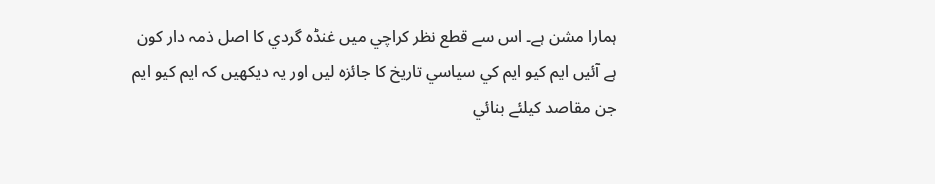ہمارا مشن ہے۔ اس سے قطع نظر کراچي ميں غنڈہ گردي کا اصل ذمہ دار کون ہے آئيں ايم کيو ايم کي سياسي تاريخ کا جائزہ ليں اور يہ ديکھيں کہ ايم کيو ايم جن مقاصد کيلئے بنائي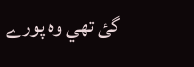گئ تھي وہ پورے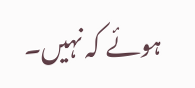ہوئے کہ نہيں۔